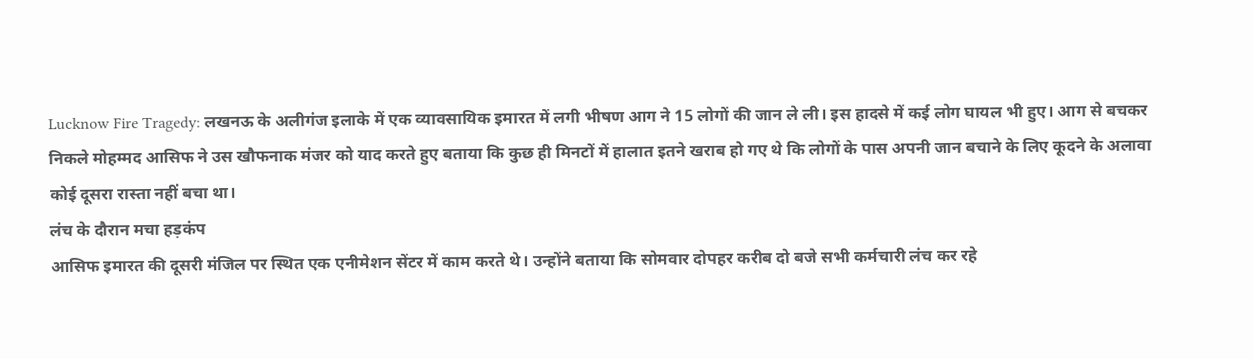Lucknow Fire Tragedy: लखनऊ के अलीगंज इलाके में एक व्यावसायिक इमारत में लगी भीषण आग ने 15 लोगों की जान ले ली। इस हादसे में कई लोग घायल भी हुए। आग से बचकर निकले मोहम्मद आसिफ ने उस खौफनाक मंजर को याद करते हुए बताया कि कुछ ही मिनटों में हालात इतने खराब हो गए थे कि लोगों के पास अपनी जान बचाने के लिए कूदने के अलावा कोई दूसरा रास्ता नहीं बचा था।
लंच के दौरान मचा हड़कंप
आसिफ इमारत की दूसरी मंजिल पर स्थित एक एनीमेशन सेंटर में काम करते थे। उन्होंने बताया कि सोमवार दोपहर करीब दो बजे सभी कर्मचारी लंच कर रहे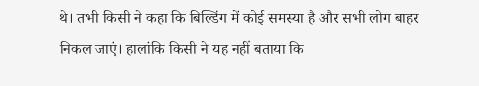थे। तभी किसी ने कहा कि बिल्डिंग में कोई समस्या है और सभी लोग बाहर निकल जाएं। हालांकि किसी ने यह नहीं बताया कि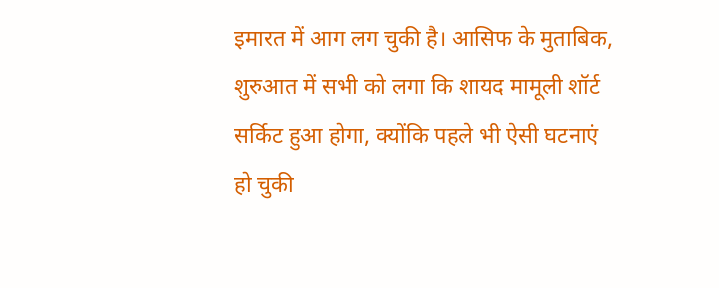इमारत में आग लग चुकी है। आसिफ के मुताबिक, शुरुआत में सभी को लगा कि शायद मामूली शॉर्ट सर्किट हुआ होगा, क्योंकि पहले भी ऐसी घटनाएं हो चुकी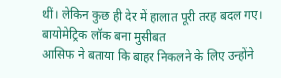थीं। लेकिन कुछ ही देर में हालात पूरी तरह बदल गए।
बायोमेट्रिक लॉक बना मुसीबत
आसिफ ने बताया कि बाहर निकलने के लिए उन्होंने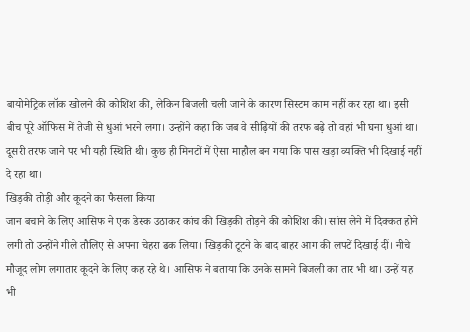बायोमेट्रिक लॉक खोलने की कोशिश की, लेकिन बिजली चली जाने के कारण सिस्टम काम नहीं कर रहा था। इसी बीच पूरे ऑफिस में तेजी से धुआं भरने लगा। उन्होंने कहा कि जब वे सीढ़ियों की तरफ बढ़े तो वहां भी घना धुआं था। दूसरी तरफ जाने पर भी यही स्थिति थी। कुछ ही मिनटों में ऐसा माहौल बन गया कि पास खड़ा व्यक्ति भी दिखाई नहीं दे रहा था।
खिड़की तोड़ी और कूदने का फैसला किया
जान बचाने के लिए आसिफ ने एक डेस्क उठाकर कांच की खिड़की तोड़ने की कोशिश की। सांस लेने में दिक्कत होने लगी तो उन्होंने गीले तौलिए से अपना चेहरा ढक लिया। खिड़की टूटने के बाद बाहर आग की लपटें दिखाई दीं। नीचे मौजूद लोग लगातार कूदने के लिए कह रहे थे। आसिफ ने बताया कि उनके सामने बिजली का तार भी था। उन्हें यह भी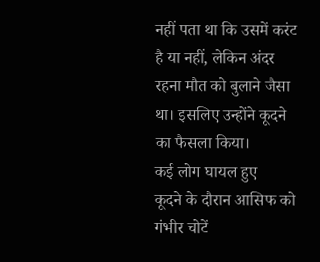नहीं पता था कि उसमें करंट है या नहीं, लेकिन अंदर रहना मौत को बुलाने जैसा था। इसलिए उन्होंने कूदने का फैसला किया।
कई लोग घायल हुए
कूदने के दौरान आसिफ को गंभीर चोटें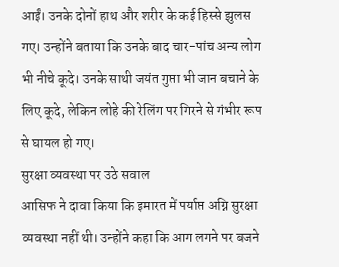आईं। उनके दोनों हाथ और शरीर के कई हिस्से झुलस गए। उन्होंने बताया कि उनके बाद चार-पांच अन्य लोग भी नीचे कूदे। उनके साथी जयंत गुप्ता भी जान बचाने के लिए कूदे, लेकिन लोहे की रेलिंग पर गिरने से गंभीर रूप से घायल हो गए।
सुरक्षा व्यवस्था पर उठे सवाल
आसिफ ने दावा किया कि इमारत में पर्याप्त अग्नि सुरक्षा व्यवस्था नहीं थी। उन्होंने कहा कि आग लगने पर बजने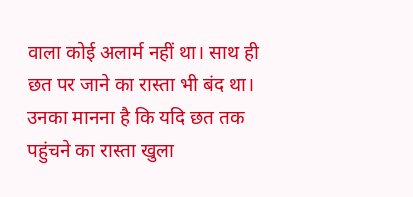वाला कोई अलार्म नहीं था। साथ ही छत पर जाने का रास्ता भी बंद था। उनका मानना है कि यदि छत तक पहुंचने का रास्ता खुला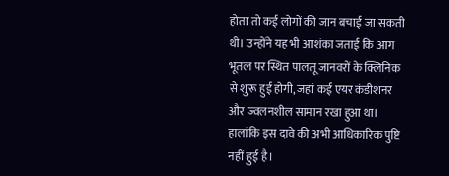होता तो कई लोगों की जान बचाई जा सकती थी। उन्होंने यह भी आशंका जताई कि आग भूतल पर स्थित पालतू जानवरों के क्लिनिक से शुरू हुई होगी, जहां कई एयर कंडीशनर और ज्वलनशील सामान रखा हुआ था। हालांकि इस दावे की अभी आधिकारिक पुष्टि नहीं हुई है।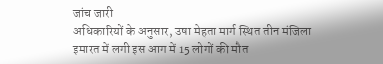जांच जारी
अधिकारियों के अनुसार, उषा मेहता मार्ग स्थित तीन मंजिला इमारत में लगी इस आग में 15 लोगों की मौत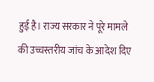हुई है। राज्य सरकार ने पूरे मामले की उच्चस्तरीय जांच के आदेश दिए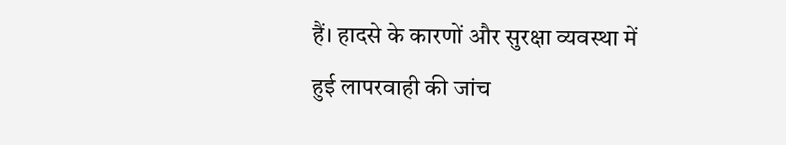हैं। हादसे के कारणों और सुरक्षा व्यवस्था में हुई लापरवाही की जांच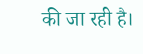की जा रही है।